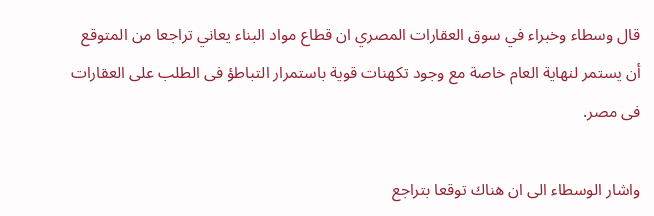قال وسطاء وخبراء في سوق العقارات المصري ان قطاع مواد البناء يعاني تراجعا من المتوقع أن يستمر لنهاية العام خاصة مع وجود تكهنات قوية باستمرار التباطؤ فى الطلب على العقارات فى مصر.

واشار الوسطاء الى ان هناك توقعا بتراجع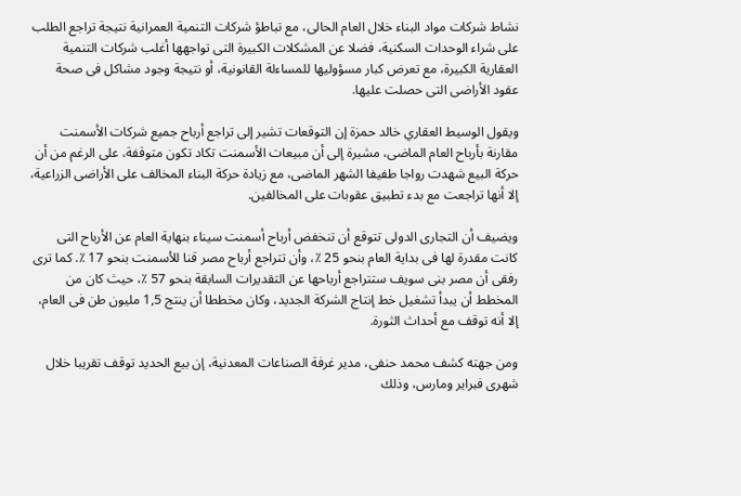نشاط شركات مواد البناء خلال العام الحالى، مع تباطؤ شركات التنمية العمرانية نتيجة تراجع الطلب على شراء الوحدات السكنية، فضلا عن المشكلات الكبيرة التى تواجهها أغلب شركات التنمية العقارية الكبيرة، مع تعرض كبار مسؤوليها للمساءلة القانونية، أو نتيجة وجود مشاكل فى صحة عقود الأراضى التى حصلت عليها.

ويقول الوسيط العقاري خالد حمزة إن التوقعات تشير إلى تراجع أرباح جميع شركات الأسمنت مقارنة بأرباح العام الماضى، مشيرة إلى أن مبيعات الأسمنت تكاد تكون متوقفة، على الرغم من أن حركة البيع شهدت رواجا طفيفا الشهر الماضى، مع زيادة حركة البناء المخالف على الأراضى الزراعية، إلا أنها تراجعت مع بدء تطبيق عقوبات على المخالفين.

ويضيف أن التجارى الدولى تتوقع أن تنخفض أرباح أسمنت سيناء بنهاية العام عن الأرباح التى كانت مقدرة لها فى بداية العام بنحو 25 ٪، وأن تتراجع أرباح مصر قنا للأسمنت بنحو 17 ٪. كما ترى رفقى أن مصر بنى سويف ستتراجع أرباحها عن التقديرات السابقة بنحو 57 ٪، حيث كان من المخطط أن يبدأ تشغيل خط إنتاج الشركة الجديد، وكان مخططا أن ينتج 1,5 مليون طن فى العام، إلا أنه توقف مع أحداث الثورة.

ومن جهته كشف محمد حنفى، مدير غرفة الصناعات المعدنية، إن بيع الحديد توقف تقريبا خلال شهرى فبراير ومارس، وذلك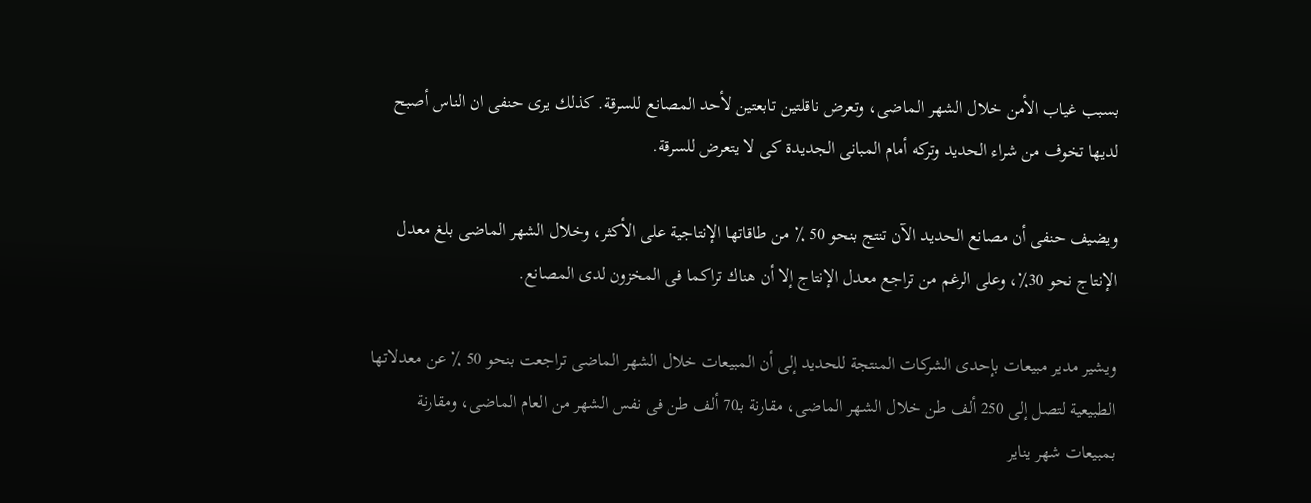بسبب غياب الأمن خلال الشهر الماضى، وتعرض ناقلتين تابعتين لأحد المصانع للسرقة. كذلك يرى حنفى ان الناس أصبح لديها تخوف من شراء الحديد وتركه أمام المبانى الجديدة كى لا يتعرض للسرقة.

ويضيف حنفى أن مصانع الحديد الآن تنتج بنحو 50 ٪ من طاقاتها الإنتاجية على الأكثر، وخلال الشهر الماضى بلغ معدل الإنتاج نحو 30٪، وعلى الرغم من تراجع معدل الإنتاج إلا أن هناك تراكما فى المخزون لدى المصانع.

ويشير مدير مبيعات بإحدى الشركات المنتجة للحديد إلى أن المبيعات خلال الشهر الماضى تراجعت بنحو 50 ٪ عن معدلاتها الطبيعية لتصل إلى 250 ألف طن خلال الشهر الماضى، مقارنة بـ70 ألف طن فى نفس الشهر من العام الماضى، ومقارنة بمبيعات شهر يناير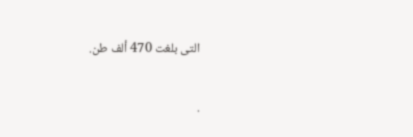التى بلغت 470 ألف طن.

.